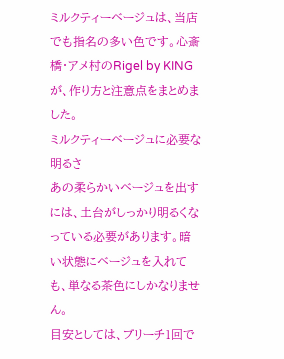ミルクティーベージュは、当店でも指名の多い色です。心斎橋・アメ村のRigel by KINGが、作り方と注意点をまとめました。
ミルクティーベージュに必要な明るさ
あの柔らかいベージュを出すには、土台がしっかり明るくなっている必要があります。暗い状態にベージュを入れても、単なる茶色にしかなりません。
目安としては、ブリーチ1回で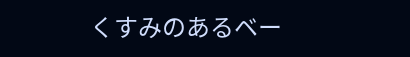くすみのあるベー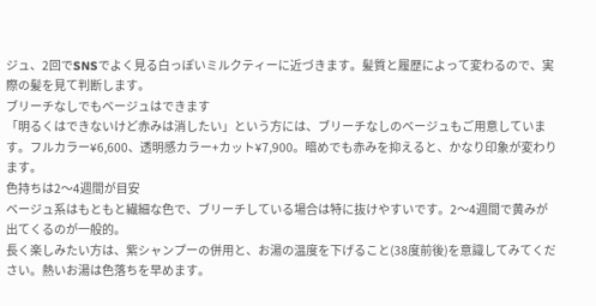ジュ、2回でSNSでよく見る白っぽいミルクティーに近づきます。髪質と履歴によって変わるので、実際の髪を見て判断します。
ブリーチなしでもベージュはできます
「明るくはできないけど赤みは消したい」という方には、ブリーチなしのベージュもご用意しています。フルカラー¥6,600、透明感カラー+カット¥7,900。暗めでも赤みを抑えると、かなり印象が変わります。
色持ちは2〜4週間が目安
ベージュ系はもともと繊細な色で、ブリーチしている場合は特に抜けやすいです。2〜4週間で黄みが出てくるのが一般的。
長く楽しみたい方は、紫シャンプーの併用と、お湯の温度を下げること(38度前後)を意識してみてください。熱いお湯は色落ちを早めます。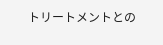トリートメントとの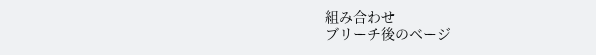組み合わせ
ブリーチ後のベージ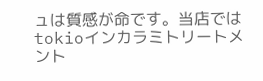ュは質感が命です。当店ではtokioインカラミトリートメント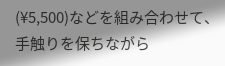(¥5,500)などを組み合わせて、手触りを保ちながら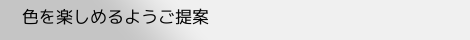色を楽しめるようご提案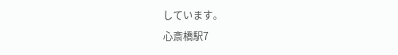しています。
心斎橋駅7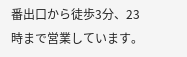番出口から徒歩3分、23時まで営業しています。